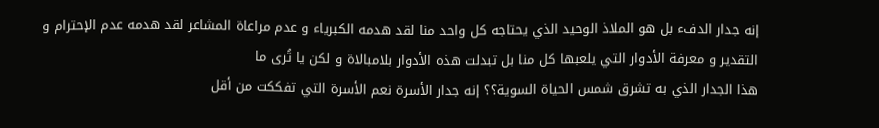إنه جدار الدفء بل هو الملاذ الوحيد الذي يحتاجه كل واحد منا لقد هدمه الكبرياء و عدم مراعاة المشاعر لقد هدمه عدم الإحترام و التقدير و معرفة الأدوار التي يلعبها كل منا بل تبدلت هذه الأدوار بلامبالاة و لكن يا تُرى ما
هذا الجدار الذي به تشرق شمس الحياة السوية؟؟ إنه جدار الأسرة نعم الأسرة التي تفككت من أقل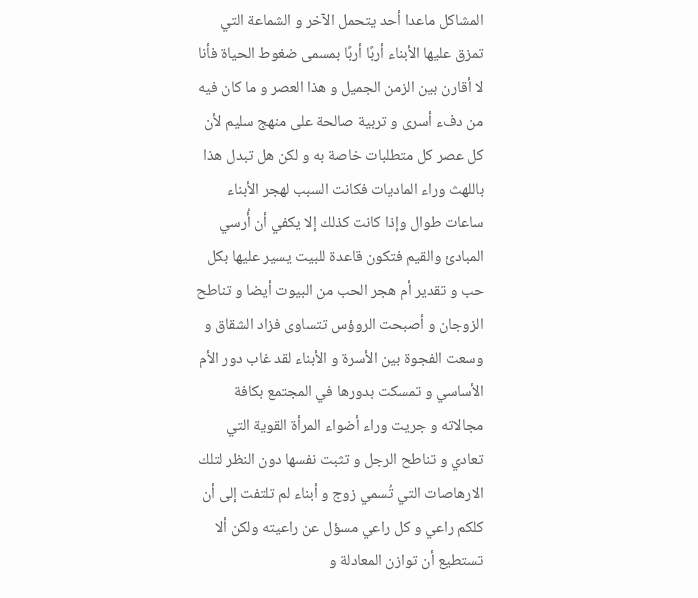المشاكل ماعدا أحد يتحمل الآخر و الشماعة التي تمزق عليها الأبناء أربًا أربًا بمسمى ضغوط الحياة فأنا لا أقارن بين الزمن الجميل و هذا العصر و ما كان فيه من دفء أسرى و تربية صالحة على منهج سليم لأن كل عصر كل متطلبات خاصة به و لكن هل تبدل هذا باللهث وراء الماديات فكانت السبب لهجر الأبناء ساعات طوال وإذا كانت كذلك إلا يكفي أن أُرسي المبادئ والقيم فتكون قاعدة للبيت يسير عليها بكل حب و تقدير أم هجر الحب من البيوت أيضا و تناطح الزوجان و أصبحت الروؤس تتساوى فزاد الشقاق و وسعت الفجوة بين الأسرة و الأبناء لقد غاب دور الأم الأساسي و تمسكت بدورها في المجتمع بكافة مجالاته و جريت وراء أضواء المرأة القوية التي تعادي و تناطح الرجل و تثبت نفسها دون النظر لتلك الارهاصات التي تُسمي زوج و أبناء لم تلتفت إلى أن كلكم راعي و كل راعي مسؤل عن راعيته ولكن ألا تستطيع أن توازن المعادلة و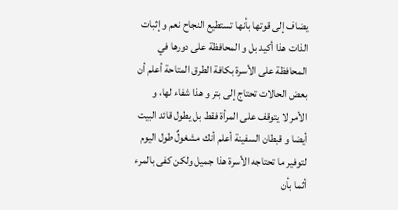يضاف إلى قوتها بأنها تستطيع النجاح نعم و إثبات الذات هذا أكيد بل و المحافظة على دورها في المحافظة على الأسرة بكافة الطرق المتاحة أعلم أن بعض الحالات تحتاج إلى بتر و هذا شفاء لها، و الأمر لا يتوقف على المرأة فقط بل يطول قائد البيت أيضا و قبطان السفينة أعلم أنك مشغولٌ طول اليوم لتوفير ما تحتاجه الأسرة هذا جميل ولكن كفى بالمرء أثما بأن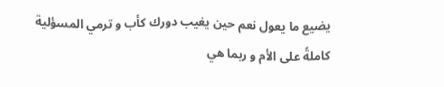يضيع ما يعول نعم حين يغيب دورك كأب و ترمي المسؤلية كاملةً على الأم و ربما هي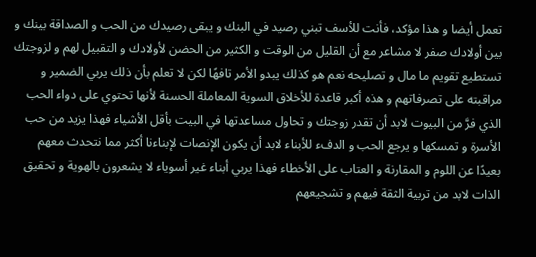تعمل أيضا و هذا مؤكد، فأنت للأسف تبني رصيد في البنك و يبقى رصيدك من الحب و الصداقة بينك و بين أولادك صفر لا مشاعر مع أن القليل من الوقت و الكثير من الحضن لأولادك و التقبيل لهم و لزوجتك تستطيع تقويم ما مال و تصليحه نعم هو كذلك يبدو الأمر تافهًا لكن لا تعلم بأن ذلك يربي الضمير و مراقبته على تصرفاتهم و هذه أكبر قاعدة للأخلاق السوية المعاملة الحسنة لأنها تحتوي على دواء الحب الذي فرَّ من البيوت لابد أن تقدر زوجتك و تحاول مساعدتها في البيت بأقل الأشياء فهذا يزيد من حب الأسرة و تمسكها و يرجع الحب و الدفء للأبناء لابد أن يكون الإنصات لإبناءنا أكثر مما نتحدث معهم بعيدًا عن اللوم و المقارنة و العتاب على الأخطاء فهذا يربي أبناء غير أسوياء لا يشعرون بالهوية و تحقيق الذات لابد من تربية الثقة فيهم و تشجيعهم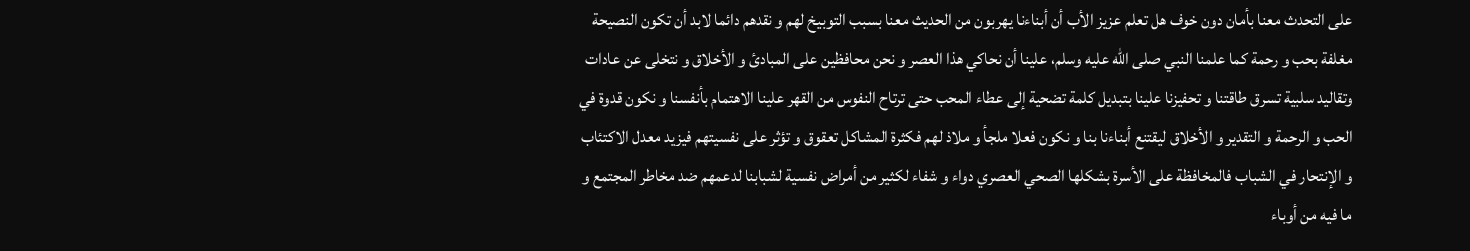على التحدث معنا بأمان دون خوف هل تعلم عزيز الأب أن أبناءنا يهربون من الحديث معنا بسبب التوبيخ لهم و نقدهم دائما لابد أن تكون النصيحة مغلفة بحب و رحمة كما علمنا النبي صلى الله عليه وسلم، علينا أن نحاكي هذا العصر و نحن محافظين على المبادئ و الأخلاق و نتخلى عن عادات وتقاليد سلبية تسرق طاقتنا و تحفيزنا علينا بتبديل كلمة تضحية إلى عطاء المحب حتى ترتاح النفوس من القهر علينا الاهتمام بأنفسنا و نكون قدوة في الحب و الرحمة و التقدير و الأخلاق ليقتنع أبناءنا بنا و نكون فعلا ملجأ و ملاذ لهم فكثرة المشاكل تعقوق و تؤثر على نفسيتهم فيزيد معدل الاكتئاب و الإنتحار في الشباب فالمخافظة على الأسرة بشكلها الصحي العصري دواء و شفاء لكثير من أمراض نفسية لشبابنا لدعمهم ضد مخاطر المجتمع و ما فيه من أوباء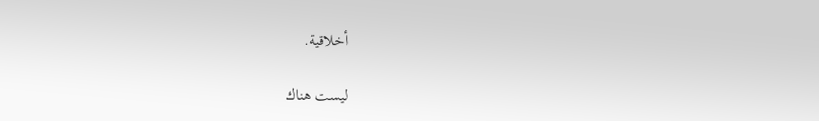أخلاقية.

ليست هناك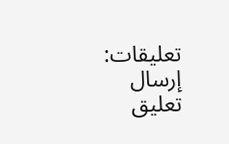تعليقات:
إرسال تعليق